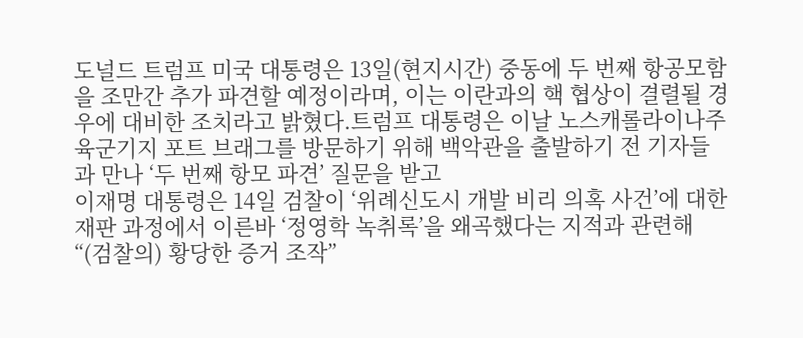도널드 트럼프 미국 대통령은 13일(현지시간) 중동에 두 번째 항공모함을 조만간 추가 파견할 예정이라며, 이는 이란과의 핵 협상이 결렬될 경우에 대비한 조치라고 밝혔다.트럼프 대통령은 이날 노스캐롤라이나주 육군기지 포트 브래그를 방문하기 위해 백악관을 출발하기 전 기자들과 만나 ‘두 번째 항모 파견’ 질문을 받고
이재명 대통령은 14일 검찰이 ‘위례신도시 개발 비리 의혹 사건’에 대한 재판 과정에서 이른바 ‘정영학 녹취록’을 왜곡했다는 지적과 관련해 “(검찰의) 황당한 증거 조작”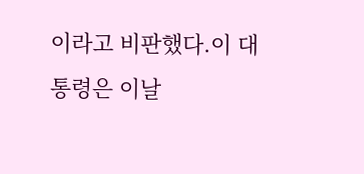이라고 비판했다.이 대통령은 이날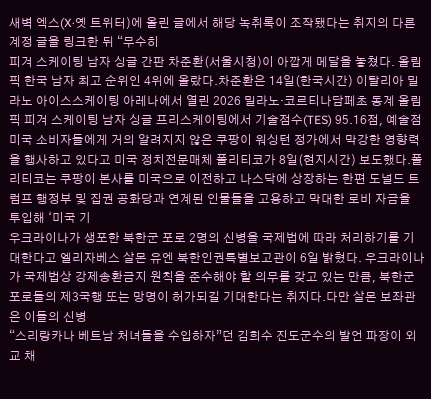새벽 엑스(X·옛 트위터)에 올린 글에서 해당 녹취록이 조작됐다는 취지의 다른 계정 글을 링크한 뒤 “무수히
피겨 스케이팅 남자 싱글 간판 차준환(서울시청)이 아깝게 메달을 놓쳤다. 올림픽 한국 남자 최고 순위인 4위에 올랐다.차준환은 14일(한국시간) 이탈리아 밀라노 아이스스케이팅 아레나에서 열린 2026 밀라노·코르티나담페초 동계 올림픽 피겨 스케이팅 남자 싱글 프리스케이팅에서 기술점수(TES) 95.16점, 예술점
미국 소비자들에게 거의 알려지지 않은 쿠팡이 워싱턴 정가에서 막강한 영향력을 행사하고 있다고 미국 정치전문매체 폴리티코가 8일(현지시간) 보도했다.폴리티코는 쿠팡이 본사를 미국으로 이전하고 나스닥에 상장하는 한편 도널드 트럼프 행정부 및 집권 공화당과 연계된 인물들을 고용하고 막대한 로비 자금을 투입해 ‘미국 기
우크라이나가 생포한 북한군 포로 2명의 신병을 국제법에 따라 처리하기를 기대한다고 엘리자베스 살몬 유엔 북한인권특별보고관이 6일 밝혔다. 우크라이나가 국제법상 강제송환금지 원칙을 준수해야 할 의무를 갖고 있는 만큼, 북한군 포로들의 제3국행 또는 망명이 허가되길 기대한다는 취지다.다만 살몬 보좌관은 이들의 신병
“스리랑카나 베트남 처녀들을 수입하자”던 김희수 진도군수의 발언 파장이 외교 채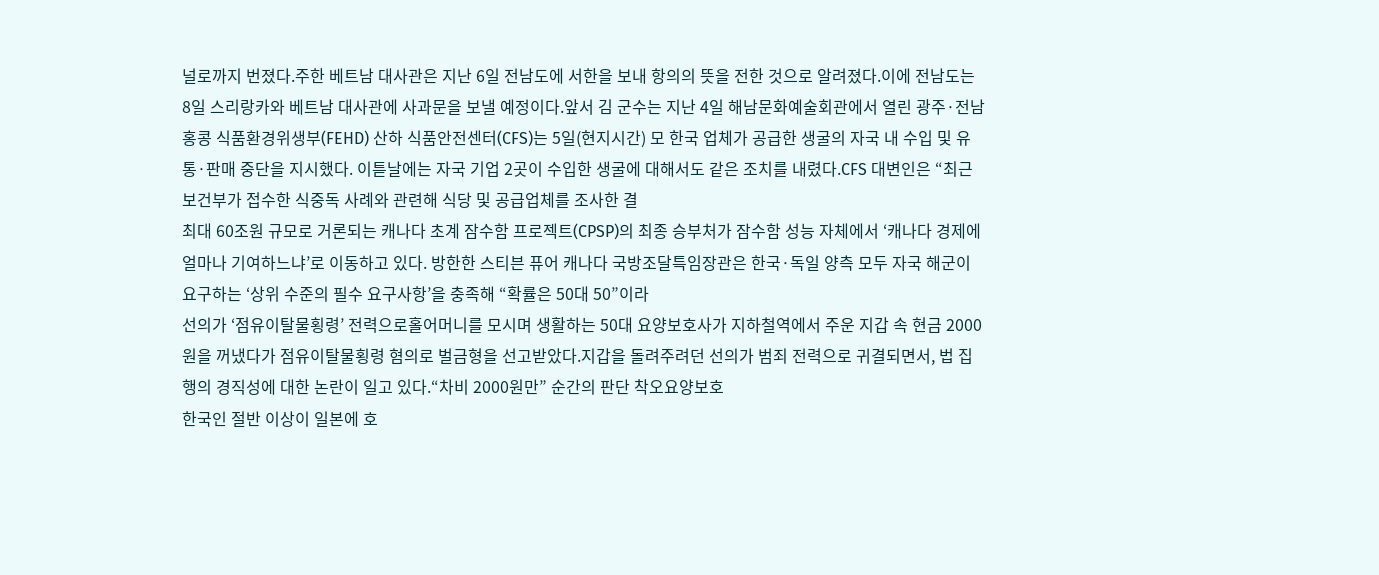널로까지 번졌다.주한 베트남 대사관은 지난 6일 전남도에 서한을 보내 항의의 뜻을 전한 것으로 알려졌다.이에 전남도는 8일 스리랑카와 베트남 대사관에 사과문을 보낼 예정이다.앞서 김 군수는 지난 4일 해남문화예술회관에서 열린 광주·전남
홍콩 식품환경위생부(FEHD) 산하 식품안전센터(CFS)는 5일(현지시간) 모 한국 업체가 공급한 생굴의 자국 내 수입 및 유통·판매 중단을 지시했다. 이튿날에는 자국 기업 2곳이 수입한 생굴에 대해서도 같은 조치를 내렸다.CFS 대변인은 “최근 보건부가 접수한 식중독 사례와 관련해 식당 및 공급업체를 조사한 결
최대 60조원 규모로 거론되는 캐나다 초계 잠수함 프로젝트(CPSP)의 최종 승부처가 잠수함 성능 자체에서 ‘캐나다 경제에 얼마나 기여하느냐’로 이동하고 있다. 방한한 스티븐 퓨어 캐나다 국방조달특임장관은 한국·독일 양측 모두 자국 해군이 요구하는 ‘상위 수준의 필수 요구사항’을 충족해 “확률은 50대 50”이라
선의가 ‘점유이탈물횡령’ 전력으로홀어머니를 모시며 생활하는 50대 요양보호사가 지하철역에서 주운 지갑 속 현금 2000원을 꺼냈다가 점유이탈물횡령 혐의로 벌금형을 선고받았다.지갑을 돌려주려던 선의가 범죄 전력으로 귀결되면서, 법 집행의 경직성에 대한 논란이 일고 있다.“차비 2000원만” 순간의 판단 착오요양보호
한국인 절반 이상이 일본에 호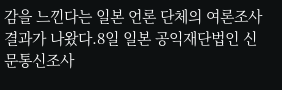감을 느낀다는 일본 언론 단체의 여론조사 결과가 나왔다.8일 일본 공익재단법인 신문통신조사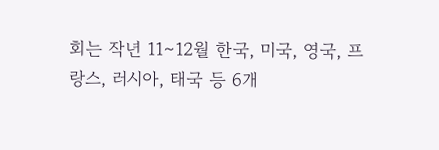회는 작년 11∼12월 한국, 미국, 영국, 프랑스, 러시아, 태국 등 6개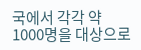국에서 각각 약 1000명을 대상으로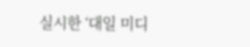실시한 ‘대일 미디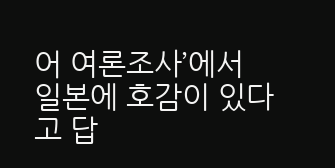어 여론조사’에서 일본에 호감이 있다고 답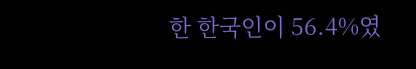한 한국인이 56.4%였